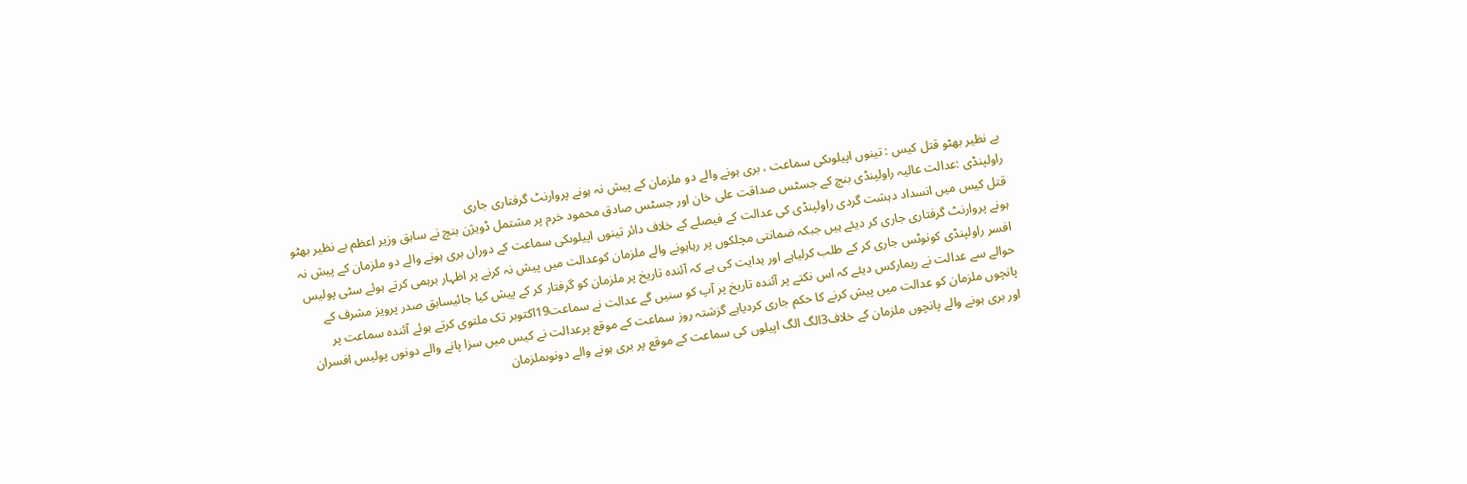بے نظیر بھٹو قتل کیس : تینوں اپیلوںکی سماعت ، بری ہونے والے دو ملزمان کے پیش نہ ہونے پروارنٹ گرفتاری جاری
راولپنڈی :عدالت عالیہ راولپنڈی بنچ کے جسٹس صداقت علی خان اور جسٹس صادق محمود خرم پر مشتمل ڈویژن بنچ نے سابق وزیر اعظم بے نظیر بھٹو قتل کیس میں انسداد دہشت گردی راولپنڈی کی عدالت کے فیصلے کے خلاف دائر تینوں اپیلوںکی سماعت کے دوران بری ہونے والے دو ملزمان کے پیش نہ ہونے پروارنٹ گرفتاری جاری کر دیئے ہیں جبکہ ضمانتی مچلکوں پر رہاہونے والے ملزمان کوعدالت میں پیش نہ کرنے پر اظہار برہمی کرتے ہوئے سٹی پولیس افسر راولپنڈی کونوٹس جاری کر کے طلب کرلیاہے اور ہدایت کی ہے کہ آئندہ تاریخ پر ملزمان کو گرفتار کر کے پیش کیا جائیسابق صدر پرویز مشرف کے حوالے سے عدالت نے ریمارکس دیئے کہ اس نکتے پر آئندہ تاریخ پر آپ کو سنیں گے عدالت نے سماعت19اکتوبر تک ملتوی کرتے ہوئے آئندہ سماعت پر پانچوں ملزمان کو عدالت میں پیش کرنے کا حکم جاری کردیاہے گزشتہ روز سماعت کے موقع پرعدالت نے کیس میں سزا پانے والے دونوں پولیس افسران اور بری ہونے والے پانچوں ملزمان کے خلاف3الگ الگ اپیلوں کی سماعت کے موقع پر بری ہونے والے دونوںملزمان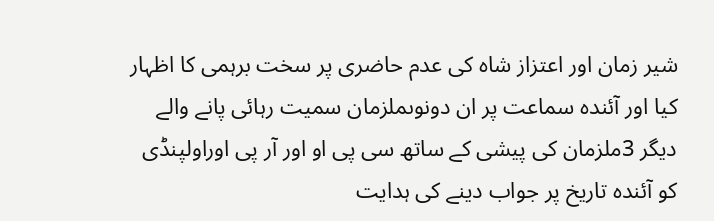شیر زمان اور اعتزاز شاہ کی عدم حاضری پر سخت برہمی کا اظہار کیا اور آئندہ سماعت پر ان دونوںملزمان سمیت رہائی پانے والے دیگر 3ملزمان کی پیشی کے ساتھ سی پی او اور آر پی اوراولپنڈی کو آئندہ تاریخ پر جواب دینے کی ہدایت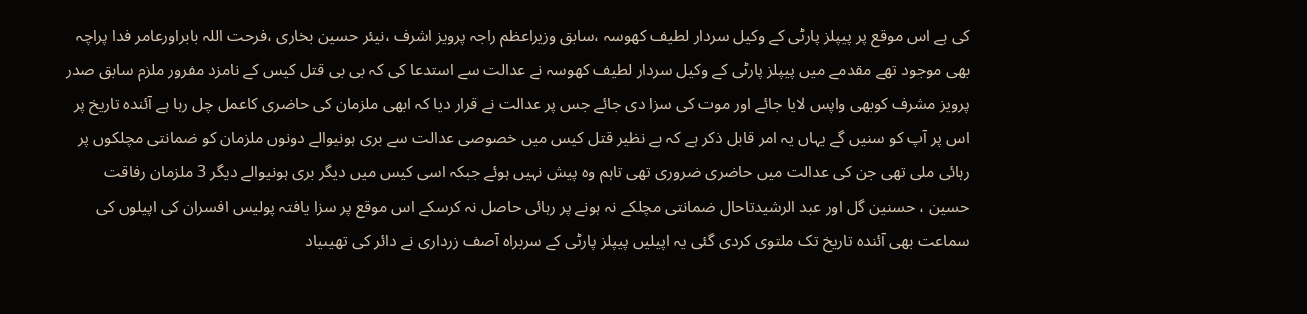کی ہے اس موقع پر پیپلز پارٹی کے وکیل سردار لطیف کھوسہ ،سابق وزیراعظم راجہ پرویز اشرف ،نیئر حسین بخاری ،فرحت اللہ بابراورعامر فدا پراچہ بھی موجود تھے مقدمے میں پیپلز پارٹی کے وکیل سردار لطیف کھوسہ نے عدالت سے استدعا کی کہ بی بی قتل کیس کے نامزد مفرور ملزم سابق صدر پرویز مشرف کوبھی واپس لایا جائے اور موت کی سزا دی جائے جس پر عدالت نے قرار دیا کہ ابھی ملزمان کی حاضری کاعمل چل رہا ہے آئندہ تاریخ پر اس پر آپ کو سنیں گے یہاں یہ امر قابل ذکر ہے کہ بے نظیر قتل کیس میں خصوصی عدالت سے بری ہونیوالے دونوں ملزمان کو ضمانتی مچلکوں پر رہائی ملی تھی جن کی عدالت میں حاضری ضروری تھی تاہم وہ پیش نہیں ہوئے جبکہ اسی کیس میں دیگر بری ہونیوالے دیگر 3 ملزمان رفاقت حسین ، حسنین گل اور عبد الرشیدتاحال ضمانتی مچلکے نہ ہونے پر رہائی حاصل نہ کرسکے اس موقع پر سزا یافتہ پولیس افسران کی اپیلوں کی سماعت بھی آئندہ تاریخ تک ملتوی کردی گئی یہ اپیلیں پیپلز پارٹی کے سربراہ آصف زرداری نے دائر کی تھیںیاد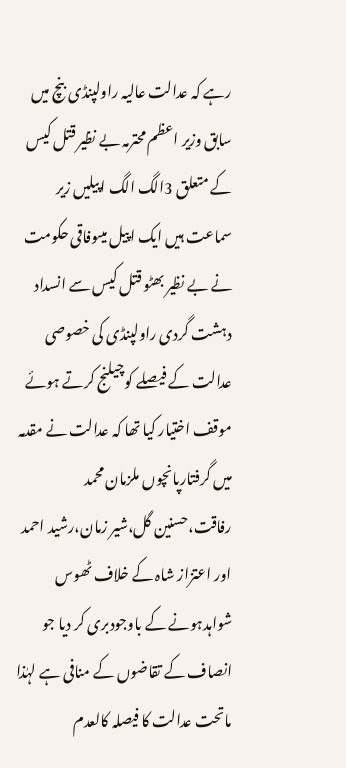رہے کہ عدالت عالیہ راولپنڈی بنچ میں سابق وزیر اعظم محترمہ بے نظیر قتل کیس کے متعلق 3الگ الگ اپیلیں زیر سماعت ہیں ایک اپیل میںوفاقی حکومت نے بے نظیر بھٹو قتل کیس سے انسداد دہشت گردی راولپنڈی کی خصوصی عدالت کے فیصلے کوچیلنج کرتے ہوئے موقف اختیار کیا تھا کہ عدالت نے مقدمہ میں گرفتارپانچوں ملزمان محمد رفاقت،حسنین گل،شیر زمان،رشید احمد اور اعتزاز شاہ کے خلاف ٹھوس شواہدہونے کے باوجودبری کر دیا جو انصاف کے تقاضوں کے منافی ہے لہٰذا ماتحت عدالت کا فیصلہ کالعدم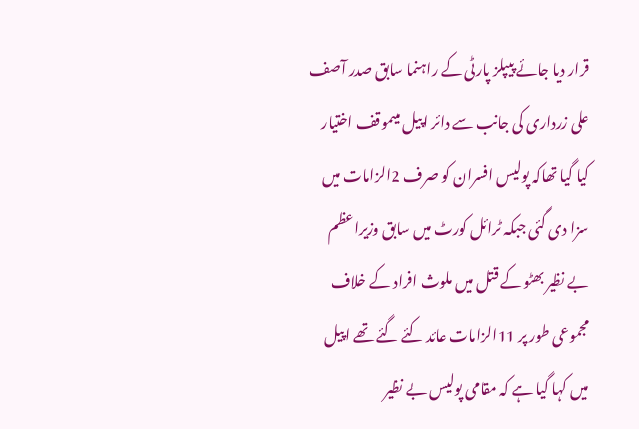قرار دیا جائے پیپلز پارٹی کے راہنما سابق صدر آصف علی زرداری کی جانب سے دائر اپیل میںموقف اختیار کیا گیا تھاکہ پولیس افسران کو صرف 2الزامات میں سزا دی گئی جبکہ ٹرائل کورٹ میں سابق وزیراعظم بے نظیر بھٹو کے قتل میں ملوث افراد کے خلاف مجموعی طور پر 11الزامات عائد کئے گئے تھے اپیل میں کہا گیا ہے کہ مقامی پولیس بے نظیر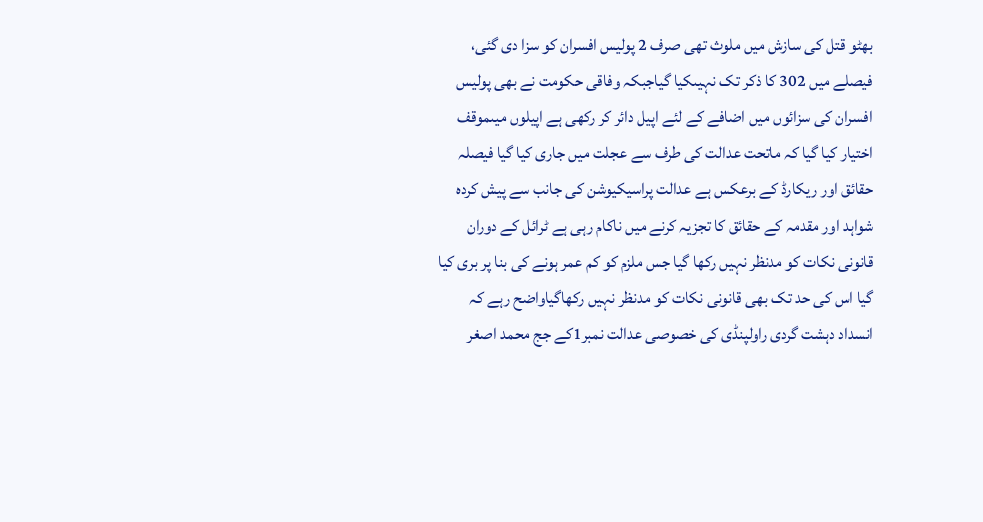بھٹو قتل کی سازش میں ملوث تھی صرف 2 پولیس افسران کو سزا دی گئی، فیصلے میں 302 کا ذکر تک نہیںکیا گیاجبکہ وفاقی حکومت نے بھی پولیس افسران کی سزائوں میں اضافے کے لئے اپیل دائر کر رکھی ہے اپیلوں میںموقف اختیار کیا گیا کہ ماتحت عدالت کی طرف سے عجلت میں جاری کیا گیا فیصلہ حقائق اور ریکارڈ کے برعکس ہے عدالت پراسیکیوشن کی جانب سے پیش کردہ شواہد اور مقدمہ کے حقائق کا تجزیہ کرنے میں ناکام رہی ہے ٹرائل کے دوران قانونی نکات کو مدنظر نہیں رکھا گیا جس ملزم کو کم عمر ہونے کی بنا پر بری کیا گیا اس کی حد تک بھی قانونی نکات کو مدنظر نہیں رکھاگیاواضح رہے کہ انسداد دہشت گردی راولپنڈی کی خصوصی عدالت نمبر1کے جج محمد اصغر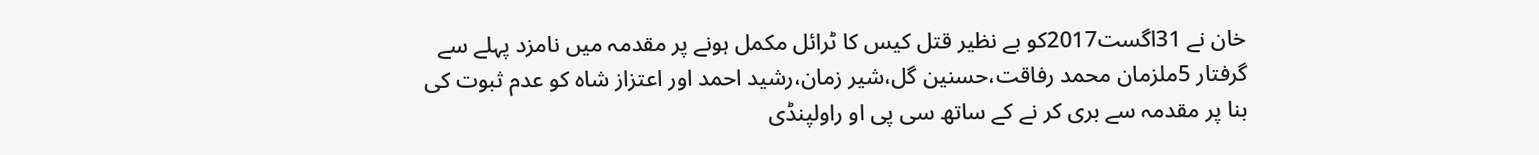خان نے 31اگست2017کو بے نظیر قتل کیس کا ٹرائل مکمل ہونے پر مقدمہ میں نامزد پہلے سے گرفتار 5ملزمان محمد رفاقت،حسنین گل،شیر زمان،رشید احمد اور اعتزاز شاہ کو عدم ثبوت کی بنا پر مقدمہ سے بری کر نے کے ساتھ سی پی او راولپنڈی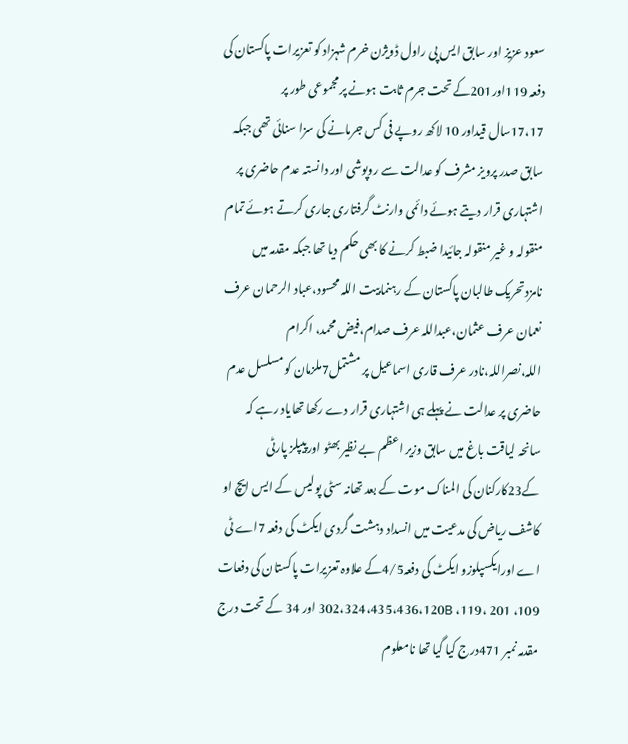سعود عزیز اور سابق ایس پی راول ڈویژن خرم شہزاد کو تعزیرات پاکستان کی دفعہ 119اور201کے تحت جرم ثابت ہونے پر مجموعی طور پر 17،17سال قیداور 10 لاکھ روپے فی کس جرمانے کی سزا سنائی تھی جبکہ سابق صدر پرویز مشرف کو عدالت سے روپوشی اور دانستہ عدم حاضری پر اشتہاری قرار دیتے ہوئے دائمی وارنٹ گرفتاری جاری کرتے ہوئے تمام منقولہ و غیر منقولہ جائیدا ضبط کرنے کا بھی حکم دیا تھا جبکہ مقدمہ میں نامزدتحریک طالبان پاکستان کے رہنمابیت اللہ محسود،عباد الرحمان عرف نعمان عرف عثمان،عبداللہ عرف صدام،فیض محمد، اکرام اللہ،نصراللہ،نادر عرف قاری اسماعیل پر مشتمل7ملزمان کو مسلسل عدم حاضری پر عدالت نے پہلے ہی اشتہاری قرار دے رکھا تھایاد رہے کہ سانحہ لیاقت باغ میں سابق وزیر اعظم بے نظیر بھٹو اورپیپلز پارٹی کے23کارکنان کی المناک موت کے بعد تھانہ سٹی پولیس کے ایس ایچ او کاشف ریاض کی مدعیت میں انسداد دہشت گردی ایکٹ کی دفعہ 7اے ٹی اے اورایکسپلوزو ایکٹ کی دفعہ4/5کے علاوہ تعزیرات پاکستان کی دفعات 302،324،435،436،120B ،119، 201 ،109 اور 34 کے تحت درج مقدمہ نمبر 471درج کیا گیا تھا نامعلوم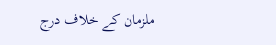ملزمان کے خلاف درج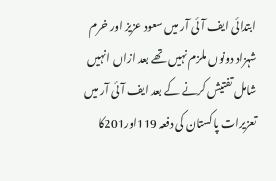ابتدائی ایف آئی آر میں سعود عزیز اور خرم شہزاد دونوں ملزم نہیں تھے بعد ازاں انہیں شامل تفتیش کرنے کے بعد ایف آئی آر میں تعزیرات پاکستان کی دفعہ 119اور201کا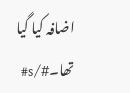اضافہ کیا گیا تھا۔#/s#